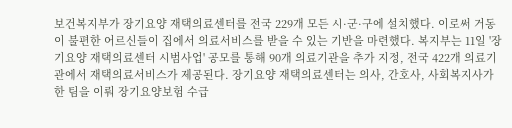보건복지부가 장기요양 재택의료센터를 전국 229개 모든 시·군·구에 설치했다. 이로써 거동이 불편한 어르신들이 집에서 의료서비스를 받을 수 있는 기반을 마련했다. 복지부는 11일 '장기요양 재택의료센터 시범사업' 공모를 통해 90개 의료기관을 추가 지정, 전국 422개 의료기관에서 재택의료서비스가 제공된다. 장기요양 재택의료센터는 의사, 간호사, 사회복지사가 한 팀을 이뤄 장기요양보험 수급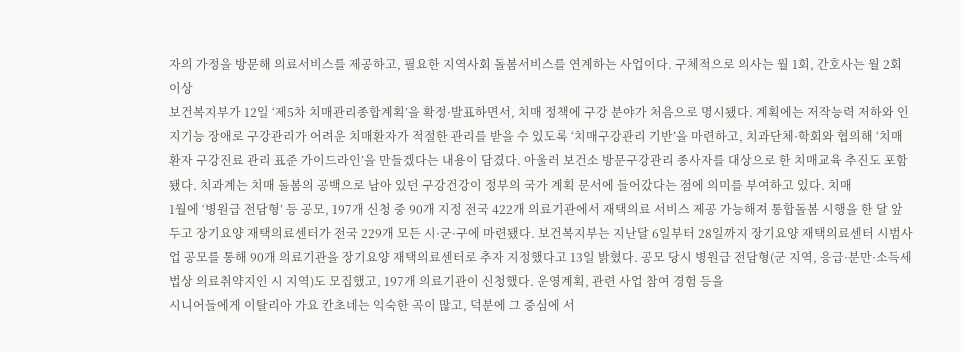자의 가정을 방문해 의료서비스를 제공하고, 필요한 지역사회 돌봄서비스를 연계하는 사업이다. 구체적으로 의사는 월 1회, 간호사는 월 2회 이상
보건복지부가 12일 ‘제5차 치매관리종합계획’을 확정·발표하면서, 치매 정책에 구강 분야가 처음으로 명시됐다. 계획에는 저작능력 저하와 인지기능 장애로 구강관리가 어려운 치매환자가 적절한 관리를 받을 수 있도록 ‘치매구강관리 기반’을 마련하고, 치과단체·학회와 협의해 ‘치매환자 구강진료 관리 표준 가이드라인’을 만들겠다는 내용이 담겼다. 아울러 보건소 방문구강관리 종사자를 대상으로 한 치매교육 추진도 포함됐다. 치과계는 치매 돌봄의 공백으로 남아 있던 구강건강이 정부의 국가 계획 문서에 들어갔다는 점에 의미를 부여하고 있다. 치매
1월에 ‘병원급 전담형’ 등 공모, 197개 신청 중 90개 지정 전국 422개 의료기관에서 재택의료 서비스 제공 가능해져 통합돌봄 시행을 한 달 앞두고 장기요양 재택의료센터가 전국 229개 모든 시·군·구에 마련됐다. 보건복지부는 지난달 6일부터 28일까지 장기요양 재택의료센터 시범사업 공모를 통해 90개 의료기관을 장기요양 재택의료센터로 추자 지정했다고 13일 밝혔다. 공모 당시 병원급 전담형(군 지역, 응급·분만·소득세법상 의료취약지인 시 지역)도 모집했고, 197개 의료기관이 신청했다. 운영계획, 관련 사업 참여 경험 등을
시니어들에게 이탈리아 가요 칸초네는 익숙한 곡이 많고, 덕분에 그 중심에 서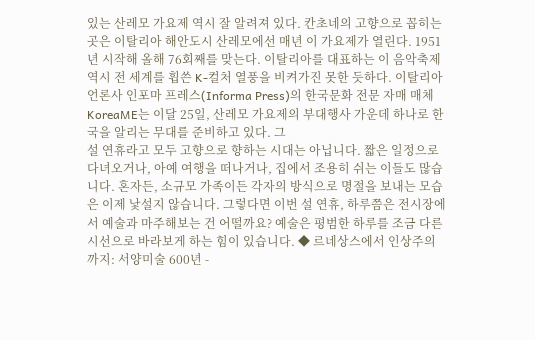있는 산레모 가요제 역시 잘 알려져 있다. 칸초네의 고향으로 꼽히는 곳은 이탈리아 해안도시 산레모에선 매년 이 가요제가 열린다. 1951년 시작해 올해 76회째를 맞는다. 이탈리아를 대표하는 이 음악축제 역시 전 세계를 휩쓴 K-컬처 열풍을 비켜가진 못한 듯하다. 이탈리아 언론사 인포마 프레스(Informa Press)의 한국문화 전문 자매 매체 KoreaME는 이달 25일, 산레모 가요제의 부대행사 가운데 하나로 한국을 알리는 무대를 준비하고 있다. 그
설 연휴라고 모두 고향으로 향하는 시대는 아닙니다. 짧은 일정으로 다녀오거나, 아예 여행을 떠나거나, 집에서 조용히 쉬는 이들도 많습니다. 혼자든, 소규모 가족이든 각자의 방식으로 명절을 보내는 모습은 이제 낯설지 않습니다. 그렇다면 이번 설 연휴, 하루쯤은 전시장에서 예술과 마주해보는 건 어떨까요? 예술은 평범한 하루를 조금 다른 시선으로 바라보게 하는 힘이 있습니다. ◆ 르네상스에서 인상주의까지: 서양미술 600년 -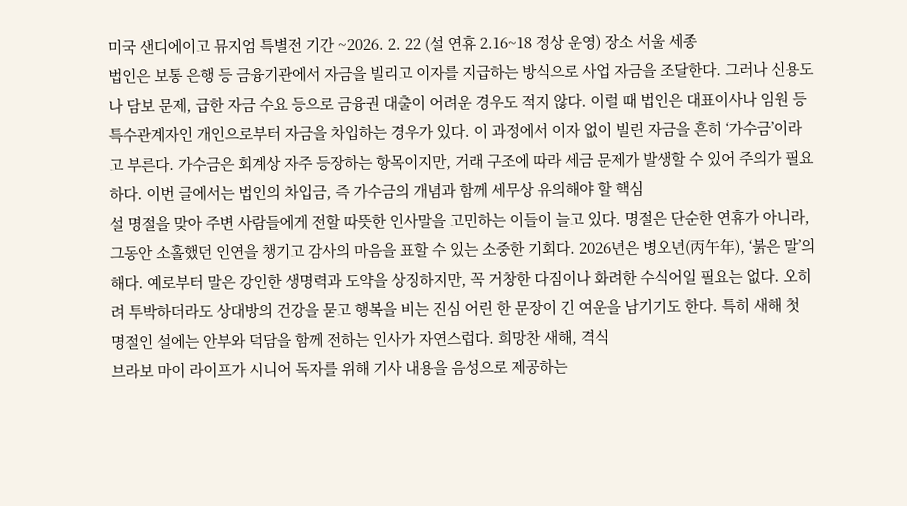미국 샌디에이고 뮤지엄 특별전 기간 ~2026. 2. 22 (설 연휴 2.16~18 정상 운영) 장소 서울 세종
법인은 보통 은행 등 금융기관에서 자금을 빌리고 이자를 지급하는 방식으로 사업 자금을 조달한다. 그러나 신용도나 담보 문제, 급한 자금 수요 등으로 금융권 대출이 어려운 경우도 적지 않다. 이럴 때 법인은 대표이사나 임원 등 특수관계자인 개인으로부터 자금을 차입하는 경우가 있다. 이 과정에서 이자 없이 빌린 자금을 흔히 ‘가수금’이라고 부른다. 가수금은 회계상 자주 등장하는 항목이지만, 거래 구조에 따라 세금 문제가 발생할 수 있어 주의가 필요하다. 이번 글에서는 법인의 차입금, 즉 가수금의 개념과 함께 세무상 유의해야 할 핵심
설 명절을 맞아 주변 사람들에게 전할 따뜻한 인사말을 고민하는 이들이 늘고 있다. 명절은 단순한 연휴가 아니라, 그동안 소홀했던 인연을 챙기고 감사의 마음을 표할 수 있는 소중한 기회다. 2026년은 병오년(丙午年), ‘붉은 말’의 해다. 예로부터 말은 강인한 생명력과 도약을 상징하지만, 꼭 거창한 다짐이나 화려한 수식어일 필요는 없다. 오히려 투박하더라도 상대방의 건강을 묻고 행복을 비는 진심 어린 한 문장이 긴 여운을 남기기도 한다. 특히 새해 첫 명절인 설에는 안부와 덕담을 함께 전하는 인사가 자연스럽다. 희망찬 새해, 격식
브라보 마이 라이프가 시니어 독자를 위해 기사 내용을 음성으로 제공하는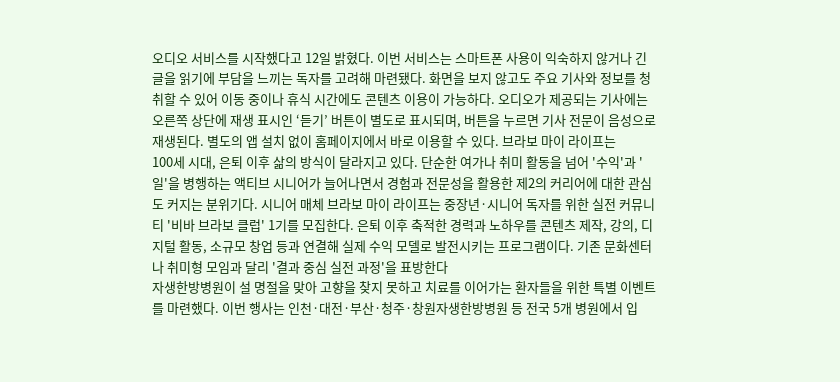오디오 서비스를 시작했다고 12일 밝혔다. 이번 서비스는 스마트폰 사용이 익숙하지 않거나 긴 글을 읽기에 부담을 느끼는 독자를 고려해 마련됐다. 화면을 보지 않고도 주요 기사와 정보를 청취할 수 있어 이동 중이나 휴식 시간에도 콘텐츠 이용이 가능하다. 오디오가 제공되는 기사에는 오른쪽 상단에 재생 표시인 ‘듣기’ 버튼이 별도로 표시되며, 버튼을 누르면 기사 전문이 음성으로 재생된다. 별도의 앱 설치 없이 홈페이지에서 바로 이용할 수 있다. 브라보 마이 라이프는
100세 시대, 은퇴 이후 삶의 방식이 달라지고 있다. 단순한 여가나 취미 활동을 넘어 '수익'과 '일'을 병행하는 액티브 시니어가 늘어나면서 경험과 전문성을 활용한 제2의 커리어에 대한 관심도 커지는 분위기다. 시니어 매체 브라보 마이 라이프는 중장년·시니어 독자를 위한 실전 커뮤니티 '비바 브라보 클럽' 1기를 모집한다. 은퇴 이후 축적한 경력과 노하우를 콘텐츠 제작, 강의, 디지털 활동, 소규모 창업 등과 연결해 실제 수익 모델로 발전시키는 프로그램이다. 기존 문화센터나 취미형 모임과 달리 '결과 중심 실전 과정'을 표방한다
자생한방병원이 설 명절을 맞아 고향을 찾지 못하고 치료를 이어가는 환자들을 위한 특별 이벤트를 마련했다. 이번 행사는 인천·대전·부산·청주·창원자생한방병원 등 전국 5개 병원에서 입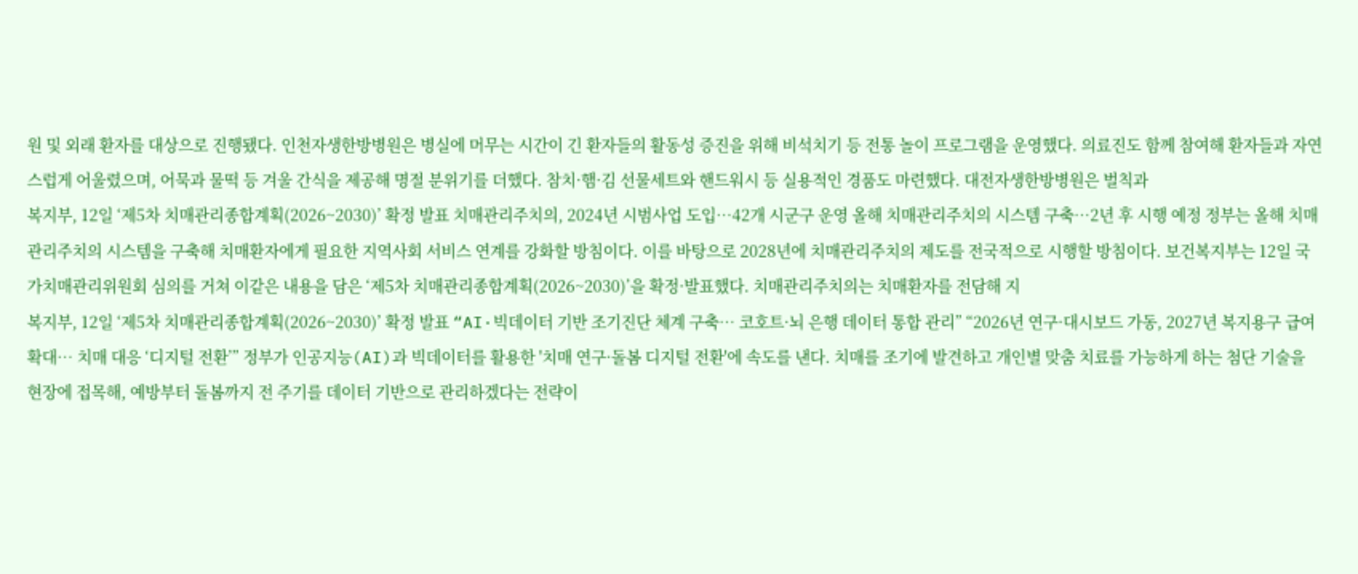원 및 외래 환자를 대상으로 진행됐다. 인천자생한방병원은 병실에 머무는 시간이 긴 환자들의 활동성 증진을 위해 비석치기 등 전통 놀이 프로그램을 운영했다. 의료진도 함께 참여해 환자들과 자연스럽게 어울렸으며, 어묵과 물떡 등 겨울 간식을 제공해 명절 분위기를 더했다. 참치·햄·김 선물세트와 핸드워시 등 실용적인 경품도 마련했다. 대전자생한방병원은 벌칙과
복지부, 12일 ‘제5차 치매관리종합계획(2026~2030)’ 확정 발표 치매관리주치의, 2024년 시범사업 도입…42개 시군구 운영 올해 치매관리주치의 시스템 구축…2년 후 시행 예정 정부는 올해 치매관리주치의 시스템을 구축해 치매환자에게 필요한 지역사회 서비스 연계를 강화할 방침이다. 이를 바탕으로 2028년에 치매관리주치의 제도를 전국적으로 시행할 방침이다. 보건복지부는 12일 국가치매관리위원회 심의를 거쳐 이같은 내용을 담은 ‘제5차 치매관리종합계획(2026~2030)’을 확정·발표했다. 치매관리주치의는 치매환자를 전담해 지
복지부, 12일 ‘제5차 치매관리종합계획(2026~2030)’ 확정 발표 “AI·빅데이터 기반 조기진단 체계 구축… 코호트·뇌 은행 데이터 통합 관리” “2026년 연구·대시보드 가동, 2027년 복지용구 급여 확대… 치매 대응 ‘디지털 전환’” 정부가 인공지능(AI)과 빅데이터를 활용한 '치매 연구·돌봄 디지털 전환'에 속도를 낸다. 치매를 조기에 발견하고 개인별 맞춤 치료를 가능하게 하는 첨단 기술을 현장에 접목해, 예방부터 돌봄까지 전 주기를 데이터 기반으로 관리하겠다는 전략이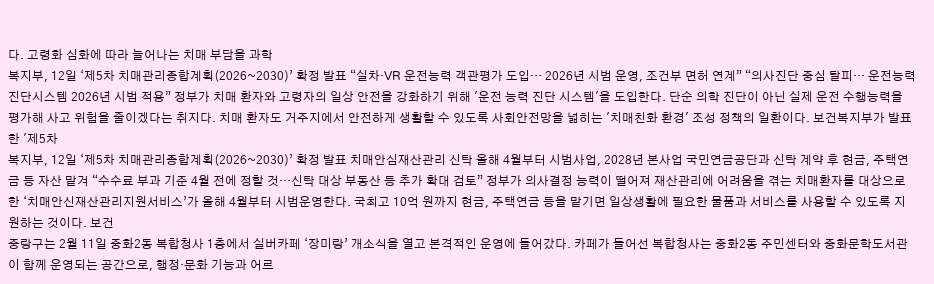다. 고령화 심화에 따라 늘어나는 치매 부담을 과학
복지부, 12일 ‘제5차 치매관리종합계획(2026~2030)’ 확정 발표 “실차·VR 운전능력 객관평가 도입… 2026년 시범 운영, 조건부 면허 연계” “의사진단 중심 탈피… 운전능력 진단시스템 2026년 시범 적용” 정부가 치매 환자와 고령자의 일상 안전을 강화하기 위해 '운전 능력 진단 시스템'을 도입한다. 단순 의학 진단이 아닌 실제 운전 수행능력을 평가해 사고 위험을 줄이겠다는 취지다. 치매 환자도 거주지에서 안전하게 생활할 수 있도록 사회안전망을 넓히는 '치매친화 환경' 조성 정책의 일환이다. 보건복지부가 발표한 '제5차
복지부, 12일 ‘제5차 치매관리종합계획(2026~2030)’ 확정 발표 치매안심재산관리 신탁 올해 4월부터 시범사업, 2028년 본사업 국민연금공단과 신탁 계약 후 현금, 주택연금 등 자산 맡겨 “수수료 부과 기준 4월 전에 정할 것…신탁 대상 부동산 등 추가 확대 검토” 정부가 의사결정 능력이 떨어져 재산관리에 어려움을 겪는 치매환자를 대상으로 한 ‘치매안신재산관리지원서비스’가 올해 4월부터 시범운영한다. 국최고 10억 원까지 현금, 주택연금 등을 맡기면 일상생활에 필요한 물품과 서비스를 사용할 수 있도록 지원하는 것이다. 보건
중랑구는 2월 11일 중화2동 복합청사 1층에서 실버카페 ‘장미랑’ 개소식을 열고 본격적인 운영에 들어갔다. 카페가 들어선 복합청사는 중화2동 주민센터와 중화문학도서관이 함께 운영되는 공간으로, 행정·문화 기능과 어르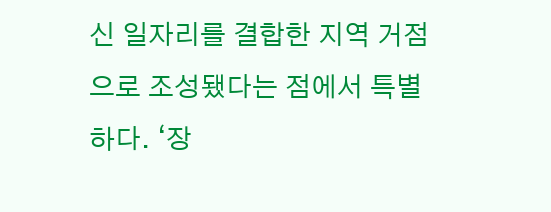신 일자리를 결합한 지역 거점으로 조성됐다는 점에서 특별하다. ‘장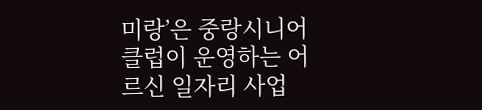미랑’은 중랑시니어클럽이 운영하는 어르신 일자리 사업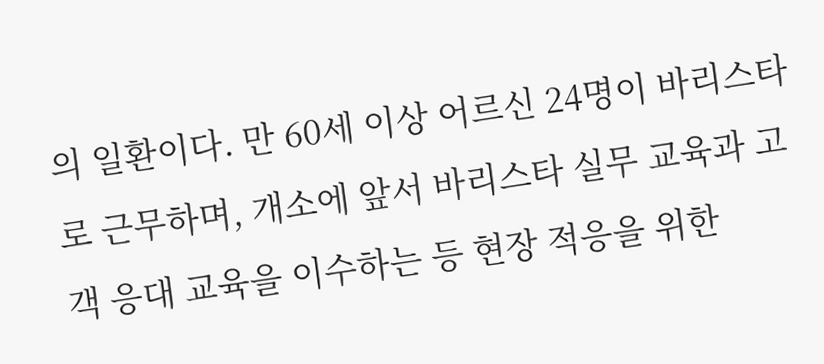의 일환이다. 만 60세 이상 어르신 24명이 바리스타로 근무하며, 개소에 앞서 바리스타 실무 교육과 고객 응대 교육을 이수하는 등 현장 적응을 위한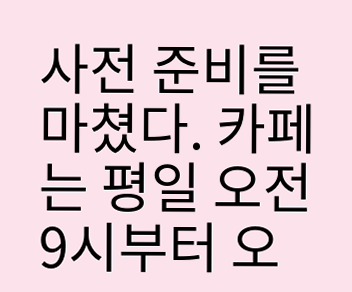사전 준비를 마쳤다. 카페는 평일 오전 9시부터 오